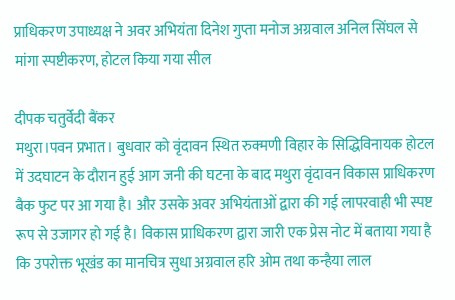प्राधिकरण उपाध्यक्ष ने अवर अभियंता दिनेश गुप्ता मनोज अग्रवाल अनिल सिंघल से मांगा स्पष्टीकरण, होटल किया गया सील

दीपक चतुर्वेदी बैंकर
मथुरा।पवन प्रभात। बुधवार को वृंदावन स्थित रुक्मणी विहार के सिद्धिविनायक होटल में उदघाटन के दौरान हुई आग जनी की घटना के बाद मथुरा वृंदावन विकास प्राधिकरण बैक फुट पर आ गया है। और उसके अवर अभियंताओं द्वारा की गई लापरवाही भी स्पष्ट रूप से उजागर हो गई है। विकास प्राधिकरण द्वारा जारी एक प्रेस नोट में बताया गया है कि उपरोक्त भूखंड का मानचित्र सुधा अग्रवाल हरि ओम तथा कन्हैया लाल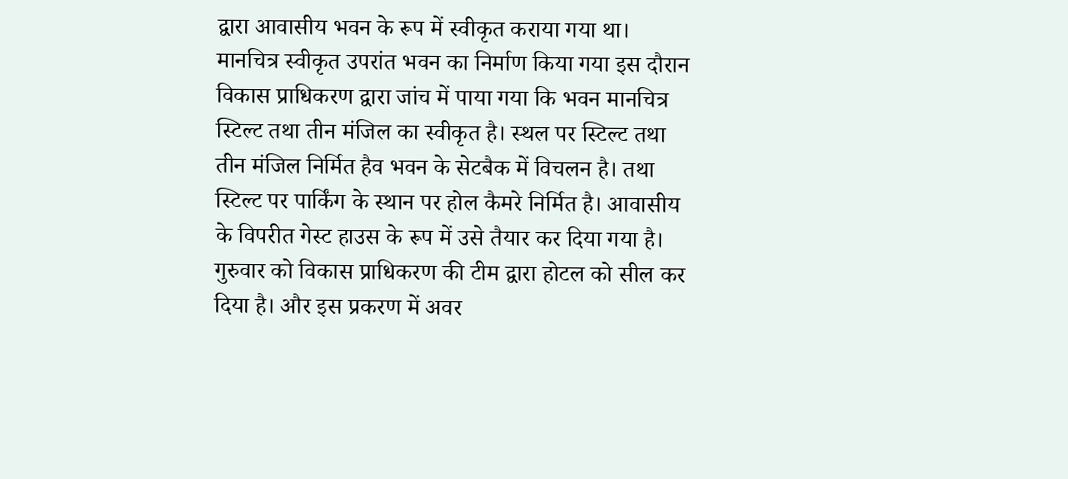द्वारा आवासीय भवन के रूप में स्वीकृत कराया गया था। मानचित्र स्वीकृत उपरांत भवन का निर्माण किया गया इस दौरान विकास प्राधिकरण द्वारा जांच में पाया गया कि भवन मानचित्र स्टिल्ट तथा तीन मंजिल का स्वीकृत है। स्थल पर स्टिल्ट तथा तीन मंजिल निर्मित हैव भवन के सेटबैक में विचलन है। तथा स्टिल्ट पर पार्किंग के स्थान पर होल कैमरे निर्मित है। आवासीय के विपरीत गेस्ट हाउस के रूप में उसे तैयार कर दिया गया है। गुरुवार को विकास प्राधिकरण की टीम द्वारा होटल को सील कर दिया है। और इस प्रकरण में अवर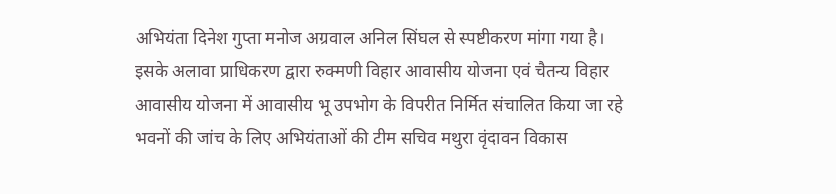अभियंता दिनेश गुप्ता मनोज अग्रवाल अनिल सिंघल से स्पष्टीकरण मांगा गया है। इसके अलावा प्राधिकरण द्वारा रुक्मणी विहार आवासीय योजना एवं चैतन्य विहार आवासीय योजना में आवासीय भू उपभोग के विपरीत निर्मित संचालित किया जा रहे भवनों की जांच के लिए अभियंताओं की टीम सचिव मथुरा वृंदावन विकास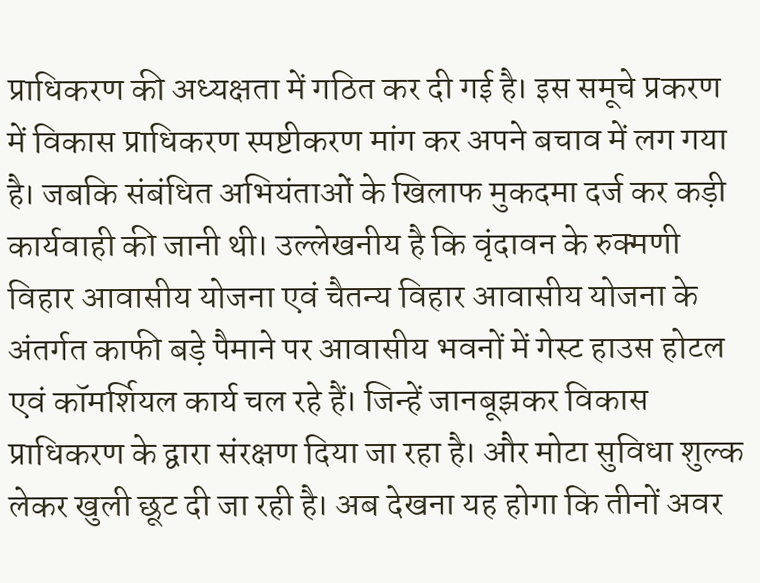प्राधिकरण की अध्यक्षता में गठित कर दी गई है। इस समूचे प्रकरण में विकास प्राधिकरण स्पष्टीकरण मांग कर अपने बचाव में लग गया है। जबकि संबंधित अभियंताओं के खिलाफ मुकदमा दर्ज कर कड़ी कार्यवाही की जानी थी। उल्लेखनीय है कि वृंदावन के रुक्मणी विहार आवासीय योजना एवं चैतन्य विहार आवासीय योजना के अंतर्गत काफी बड़े पैमाने पर आवासीय भवनों में गेस्ट हाउस होटल एवं कॉमर्शियल कार्य चल रहे हैं। जिन्हें जानबूझकर विकास प्राधिकरण के द्वारा संरक्षण दिया जा रहा है। और मोटा सुविधा शुल्क लेकर खुली छूट दी जा रही है। अब देखना यह होगा कि तीनों अवर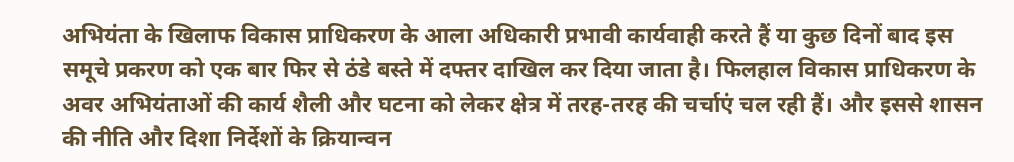अभियंता के खिलाफ विकास प्राधिकरण के आला अधिकारी प्रभावी कार्यवाही करते हैं या कुछ दिनों बाद इस समूचे प्रकरण को एक बार फिर से ठंडे बस्ते में दफ्तर दाखिल कर दिया जाता है। फिलहाल विकास प्राधिकरण के अवर अभियंताओं की कार्य शैली और घटना को लेकर क्षेत्र में तरह-तरह की चर्चाएं चल रही हैं। और इससे शासन की नीति और दिशा निर्देशों के क्रियान्वन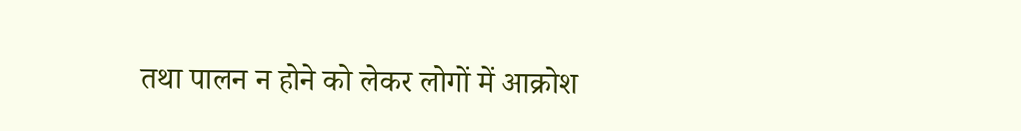तथा पालन न होने को लेकर लोगों में आक्रोश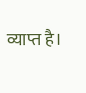व्याप्त है।